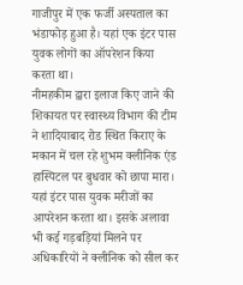गाजीपुर में एक फर्जी अस्पताल का भंडाफोड़ हुआ है। यहां एक इंटर पास युवक लोगों का ऑपरेशन किया करता था।
नीमहकीम द्वारा इलाज किए जाने की शिकायत पर स्वास्थ्य विभाग की टीम ने शादियाबाद रोड स्थित किराए के मकान में चल रहे शुभम क्लीनिक एंड हास्पिटल पर बुधवार को छापा मारा।
यहां इंटर पास युवक मरीजों का आपरेशन करता था। इसके अलावा भी कई गड़बड़ियां मिलने पर अधिकारियों ने क्लीनिक को सील कर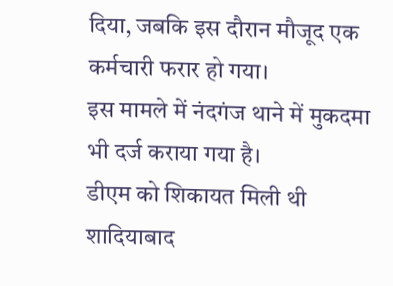दिया, जबकि इस दौरान मौजूद एक कर्मचारी फरार हो गया।
इस मामले में नंदगंज थाने में मुकदमा भी दर्ज कराया गया है।
डीएम को शिकायत मिली थी शादियाबाद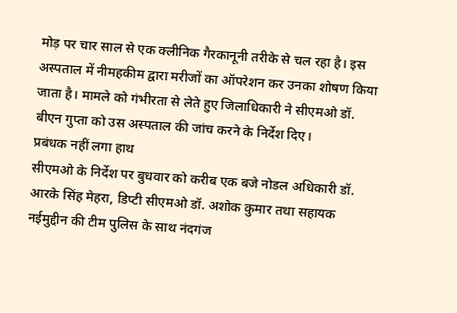मोड़ पर चार साल से एक क्लीनिक गैरकानूनी तरीके से चल रहा है। इस अस्पताल में नीमहकीम द्वारा मरीजों का ऑपरेशन कर उनका शोषण किया जाता है। मामले को गंभीरता से लेते हुए जिलाधिकारी ने सीएमओ डॉ. बीएन गुप्ता को उस अस्पताल की जांच करने के निर्देश दिए।
प्रबंधक नहीं लगा हाथ
सीएमओ के निर्देश पर बुधवार को करीब एक बजे नोडल अधिकारी डॉ. आरके सिंह मेहरा, डिप्टी सीएमओ डॉ. अशोक कुमार तथा सहायक नईमुद्दीन की टीम पुलिस के साथ नंदगंज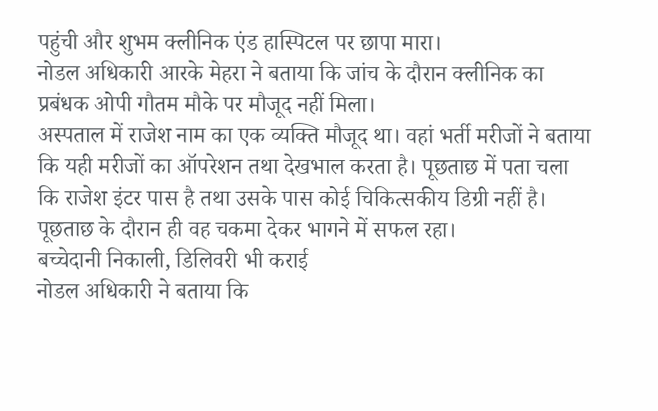पहुंची और शुभम क्लीनिक एंड हास्पिटल पर छापा मारा।
नोडल अधिकारी आरके मेहरा ने बताया कि जांच के दौरान क्लीनिक का प्रबंधक ओपी गौतम मौके पर मौजूद नहीं मिला।
अस्पताल में राजेश नाम का एक व्यक्ति मौजूद था। वहां भर्ती मरीजों ने बताया कि यही मरीजों का ऑपरेशन तथा देखभाल करता है। पूछताछ में पता चला कि राजेश इंटर पास है तथा उसके पास कोई चिकित्सकीय डिग्री नहीं है। पूछताछ के दौरान ही वह चकमा देकर भागने में सफल रहा।
बच्चेदानी निकाली, डिलिवरी भी कराई
नोडल अधिकारी ने बताया कि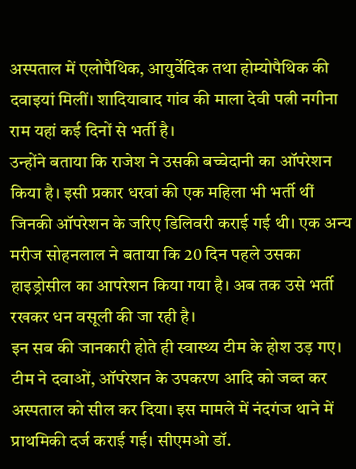अस्पताल में एलोपैथिक, आयुर्वेदिक तथा होम्योपैथिक की दवाइयां मिलीं। शादियाबाद गांव की माला देवी पत्नी नगीना राम यहां कई दिनों से भर्ती है।
उन्होंने बताया कि राजेश ने उसकी बच्चेदानी का ऑपरेशन किया है। इसी प्रकार धरवां की एक महिला भी भर्ती थीं जिनकी ऑपरेशन के जरिए डिलिवरी कराई गई थी। एक अन्य मरीज सोहनलाल ने बताया कि 20 दिन पहले उसका हाइड्रोसील का आपरेशन किया गया है। अब तक उसे भर्ती रखकर धन वसूली की जा रही है।
इन सब की जानकारी होते ही स्वास्थ्य टीम के होश उड़ गए। टीम ने दवाओं, ऑपरेशन के उपकरण आदि को जब्त कर अस्पताल को सील कर दिया। इस मामले में नंदगंज थाने में प्राथमिकी दर्ज कराई गई। सीएमओ डॉ.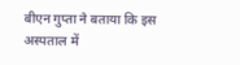बीएन गुप्ता ने बताया कि इस अस्पताल में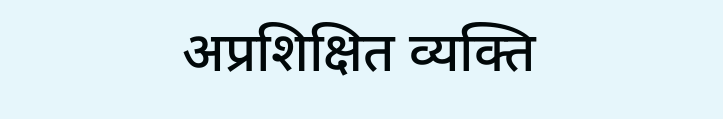अप्रशिक्षित व्यक्ति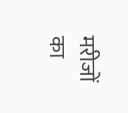मरीजों का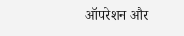ऑपरेशन और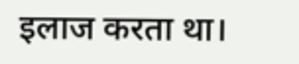इलाज करता था।